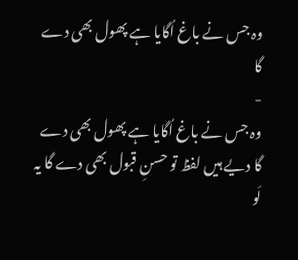وہ جس نے باغ اُگایا ہے پھول بھی دے گا
-
وہ جس نے باغ اُگایا ہے پھول بھی دے گا دیے ہیں لفظ تو حسنِ قبول بھی دے گا یہ لَو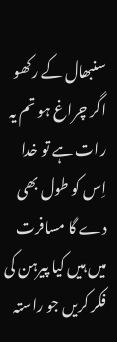سنبھال کے رکھو اگر چراغ ہو تم یہ رات ہے تو خدا اِس کو طول بھی دے گا مسافرت میں ہیں کیا پیرہن کی فکر کریں جو راستہ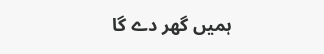ہمیں گھر دے گا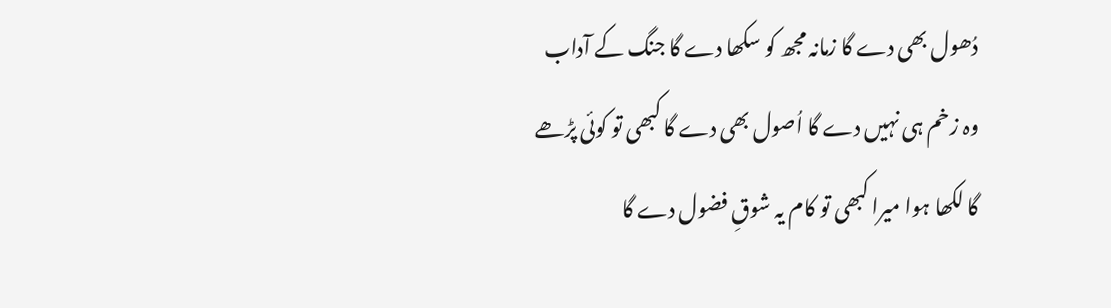دُھول بھی دے گا زمانہ مجھ کو سکھا دے گا جنگ کے آداب وہ زخم ہی نہیں دے گا اُصول بھی دے گا کبھی تو کوئی پڑھے گا لکھا ہوا میرا کبھی تو کام یہ شوقِ فضول دے گا